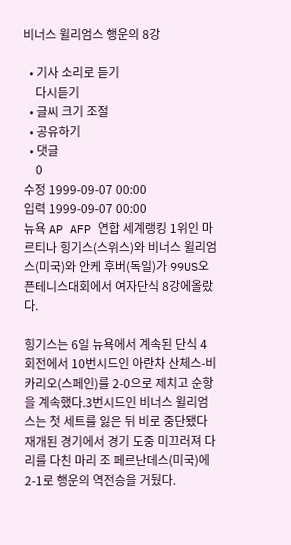비너스 윌리엄스 행운의 8강

  • 기사 소리로 듣기
    다시듣기
  • 글씨 크기 조절
  • 공유하기
  • 댓글
    0
수정 1999-09-07 00:00
입력 1999-09-07 00:00
뉴욕 AP AFP 연합 세계랭킹 1위인 마르티나 힝기스(스위스)와 비너스 윌리엄스(미국)와 안케 후버(독일)가 99US오픈테니스대회에서 여자단식 8강에올랐다.

힝기스는 6일 뉴욕에서 계속된 단식 4회전에서 10번시드인 아란차 산체스-비카리오(스페인)를 2-0으로 제치고 순항을 계속했다.3번시드인 비너스 윌리엄스는 첫 세트를 잃은 뒤 비로 중단됐다 재개된 경기에서 경기 도중 미끄러져 다리를 다친 마리 조 페르난데스(미국)에 2-1로 행운의 역전승을 거뒀다.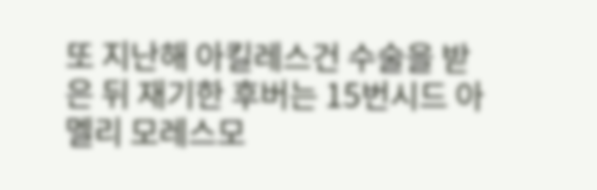또 지난해 아킬레스건 수술을 받은 뒤 재기한 후버는 15번시드 아멜리 모레스모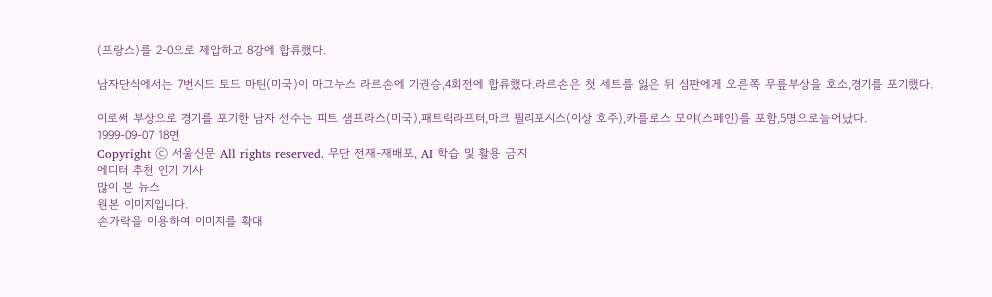(프랑스)를 2-0으로 제압하고 8강에 합류했다.

남자단식에서는 7번시드 토드 마틴(미국)이 마그누스 라르손에 기권승,4회전에 합류했다.라르손은 첫 세트를 잃은 뒤 심판에게 오른쪽 무릎부상을 호소,경기를 포기했다.

이로써 부상으로 경기를 포기한 남자 선수는 피트 샘프라스(미국),패트릭라프터,마크 필리포시스(이상 호주),카를로스 모야(스페인)를 포함,5명으로늘어났다.
1999-09-07 18면
Copyright ⓒ 서울신문 All rights reserved. 무단 전재-재배포, AI 학습 및 활용 금지
에디터 추천 인기 기사
많이 본 뉴스
원본 이미지입니다.
손가락을 이용하여 이미지를 확대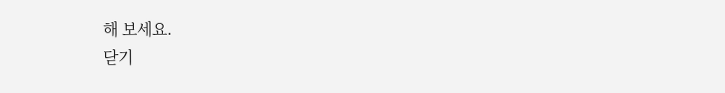해 보세요.
닫기